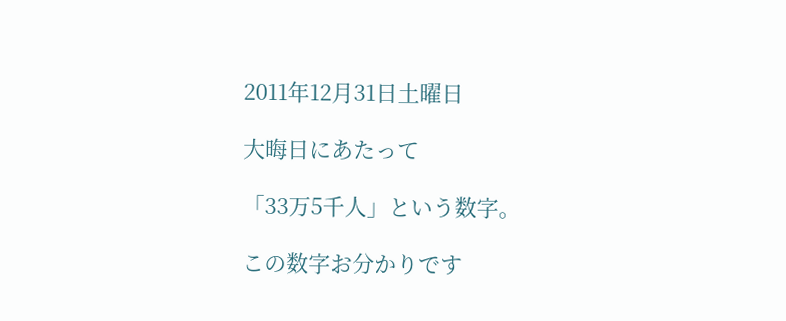2011年12月31日土曜日

大晦日にあたって

「33万5千人」という数字。

この数字お分かりです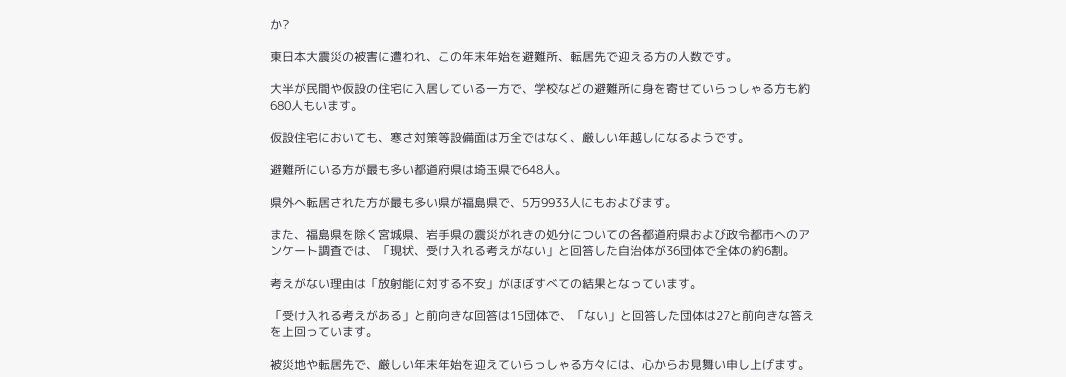か?

東日本大震災の被害に遭われ、この年末年始を避難所、転居先で迎える方の人数です。

大半が民間や仮設の住宅に入居している一方で、学校などの避難所に身を寄せていらっしゃる方も約680人もいます。

仮設住宅においても、寒さ対策等設備面は万全ではなく、厳しい年越しになるようです。

避難所にいる方が最も多い都道府県は埼玉県で648人。

県外へ転居された方が最も多い県が福島県で、5万9933人にもおよびます。

また、福島県を除く宮城県、岩手県の震災がれきの処分についての各都道府県および政令都市へのアンケート調査では、「現状、受け入れる考えがない」と回答した自治体が36団体で全体の約6割。

考えがない理由は「放射能に対する不安」がほぼすべての結果となっています。

「受け入れる考えがある」と前向きな回答は15団体で、「ない」と回答した団体は27と前向きな答えを上回っています。

被災地や転居先で、厳しい年末年始を迎えていらっしゃる方々には、心からお見舞い申し上げます。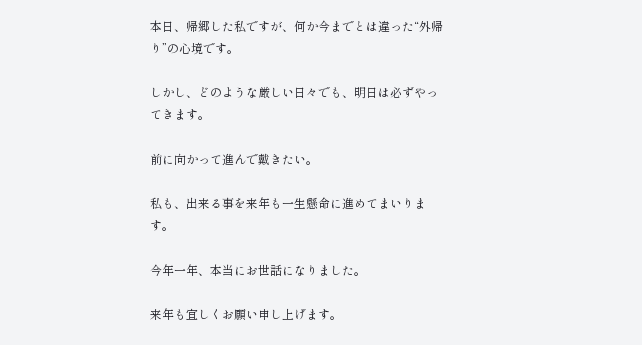本日、帰郷した私ですが、何か今までとは違った“外帰り”の心境です。

しかし、どのような厳しい日々でも、明日は必ずやってきます。

前に向かって進んで戴きたい。

私も、出来る事を来年も一生懸命に進めてまいります。

今年一年、本当にお世話になりました。

来年も宜しくお願い申し上げます。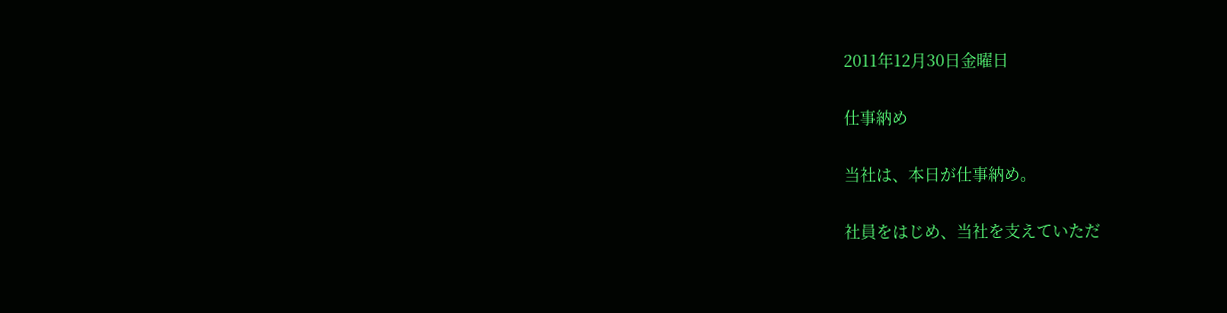2011年12月30日金曜日

仕事納め

当社は、本日が仕事納め。

社員をはじめ、当社を支えていただ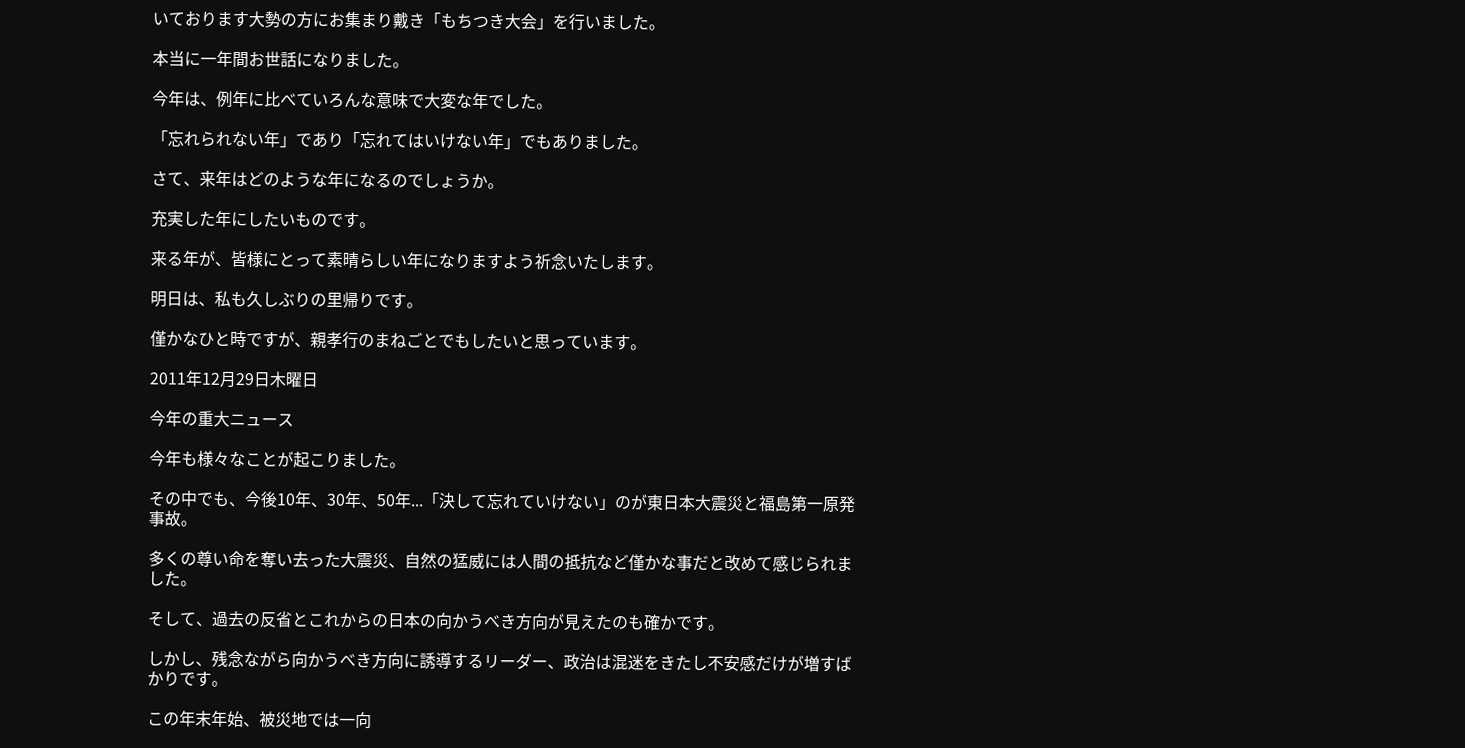いております大勢の方にお集まり戴き「もちつき大会」を行いました。

本当に一年間お世話になりました。

今年は、例年に比べていろんな意味で大変な年でした。

「忘れられない年」であり「忘れてはいけない年」でもありました。

さて、来年はどのような年になるのでしょうか。

充実した年にしたいものです。

来る年が、皆様にとって素晴らしい年になりますよう祈念いたします。

明日は、私も久しぶりの里帰りです。

僅かなひと時ですが、親孝行のまねごとでもしたいと思っています。

2011年12月29日木曜日

今年の重大ニュース

今年も様々なことが起こりました。

その中でも、今後10年、30年、50年...「決して忘れていけない」のが東日本大震災と福島第一原発事故。

多くの尊い命を奪い去った大震災、自然の猛威には人間の抵抗など僅かな事だと改めて感じられました。

そして、過去の反省とこれからの日本の向かうべき方向が見えたのも確かです。

しかし、残念ながら向かうべき方向に誘導するリーダー、政治は混迷をきたし不安感だけが増すばかりです。

この年末年始、被災地では一向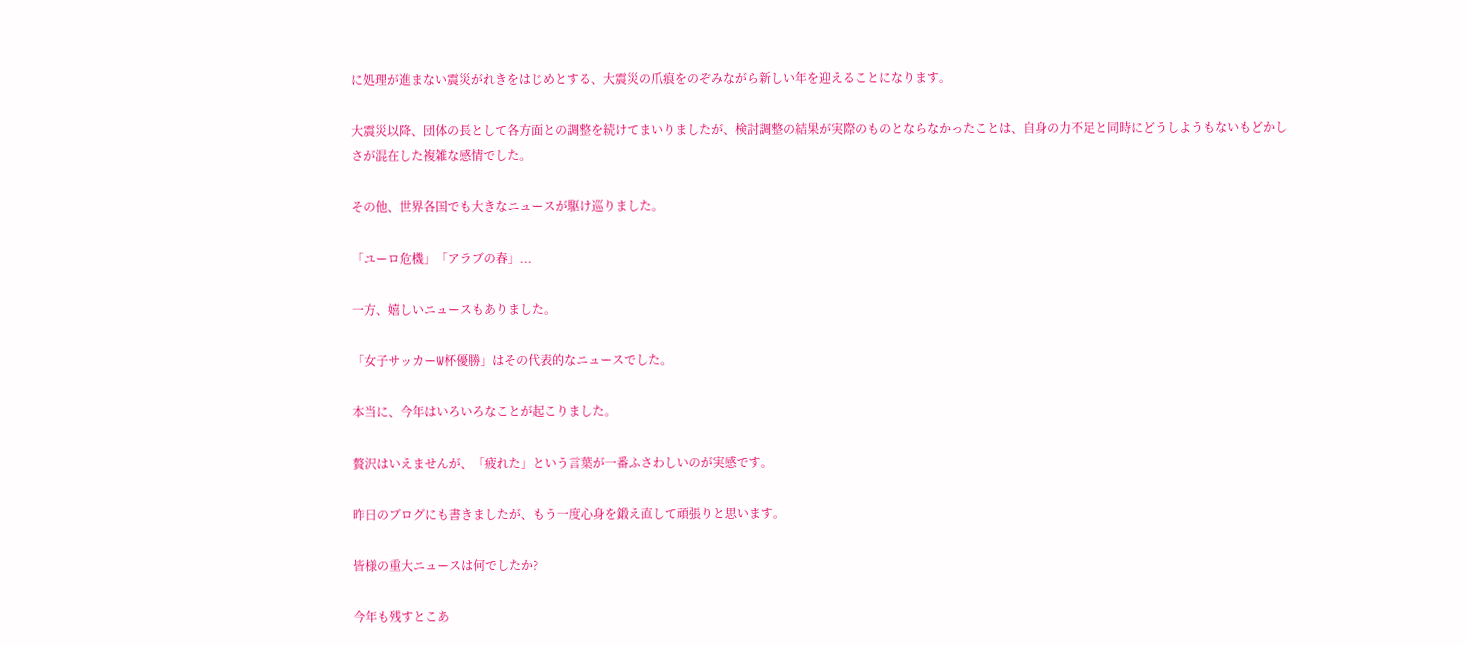に処理が進まない震災がれきをはじめとする、大震災の爪痕をのぞみながら新しい年を迎えることになります。

大震災以降、団体の長として各方面との調整を続けてまいりましたが、検討調整の結果が実際のものとならなかったことは、自身の力不足と同時にどうしようもないもどかしさが混在した複雑な感情でした。

その他、世界各国でも大きなニュースが駆け巡りました。

「ユーロ危機」「アラブの春」...

一方、嬉しいニュースもありました。

「女子サッカーW杯優勝」はその代表的なニュースでした。

本当に、今年はいろいろなことが起こりました。

贅沢はいえませんが、「疲れた」という言葉が一番ふさわしいのが実感です。

昨日のブログにも書きましたが、もう一度心身を鍛え直して頑張りと思います。

皆様の重大ニュースは何でしたか?

今年も残すとこあ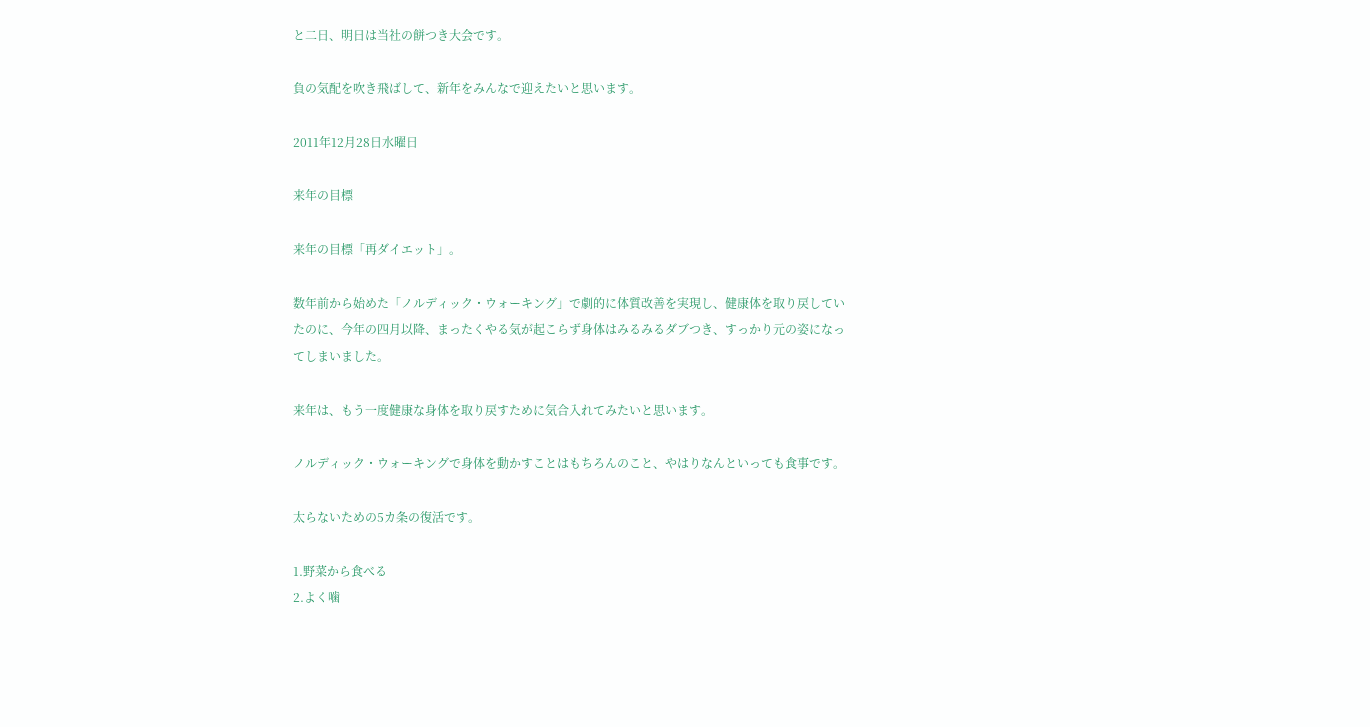と二日、明日は当社の餅つき大会です。

負の気配を吹き飛ばして、新年をみんなで迎えたいと思います。

2011年12月28日水曜日

来年の目標

来年の目標「再ダイエット」。

数年前から始めた「ノルディック・ウォーキング」で劇的に体質改善を実現し、健康体を取り戻していたのに、今年の四月以降、まったくやる気が起こらず身体はみるみるダブつき、すっかり元の姿になってしまいました。

来年は、もう一度健康な身体を取り戻すために気合入れてみたいと思います。

ノルディック・ウォーキングで身体を動かすことはもちろんのこと、やはりなんといっても食事です。

太らないための5カ条の復活です。

1.野菜から食べる
2.よく噛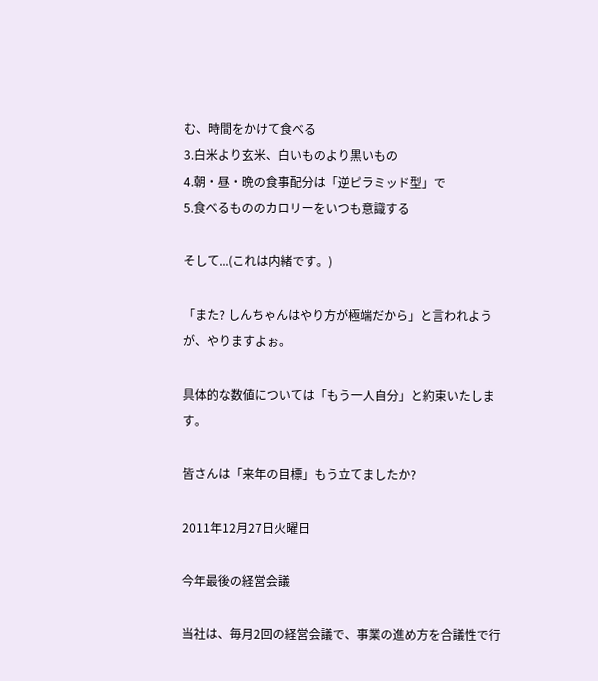む、時間をかけて食べる
3.白米より玄米、白いものより黒いもの
4.朝・昼・晩の食事配分は「逆ピラミッド型」で
5.食べるもののカロリーをいつも意識する

そして...(これは内緒です。)

「また? しんちゃんはやり方が極端だから」と言われようが、やりますよぉ。

具体的な数値については「もう一人自分」と約束いたします。

皆さんは「来年の目標」もう立てましたか?

2011年12月27日火曜日

今年最後の経営会議

当社は、毎月2回の経営会議で、事業の進め方を合議性で行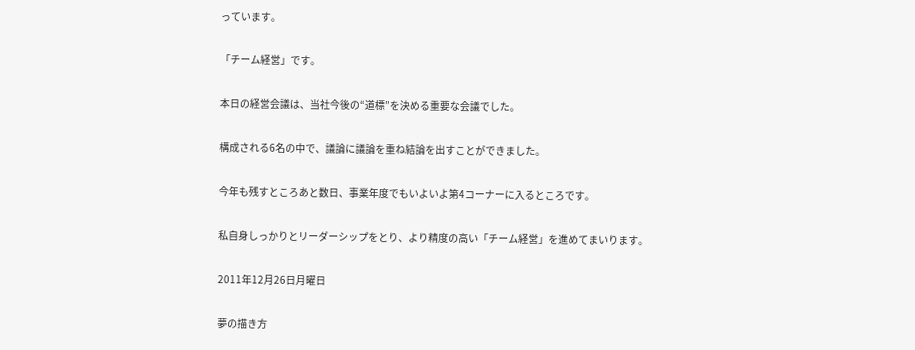っています。

「チーム経営」です。

本日の経営会議は、当社今後の“道標”を決める重要な会議でした。

構成される6名の中で、議論に議論を重ね結論を出すことができました。

今年も残すところあと数日、事業年度でもいよいよ第4コーナーに入るところです。

私自身しっかりとリーダーシップをとり、より精度の高い「チーム経営」を進めてまいります。

2011年12月26日月曜日

夢の描き方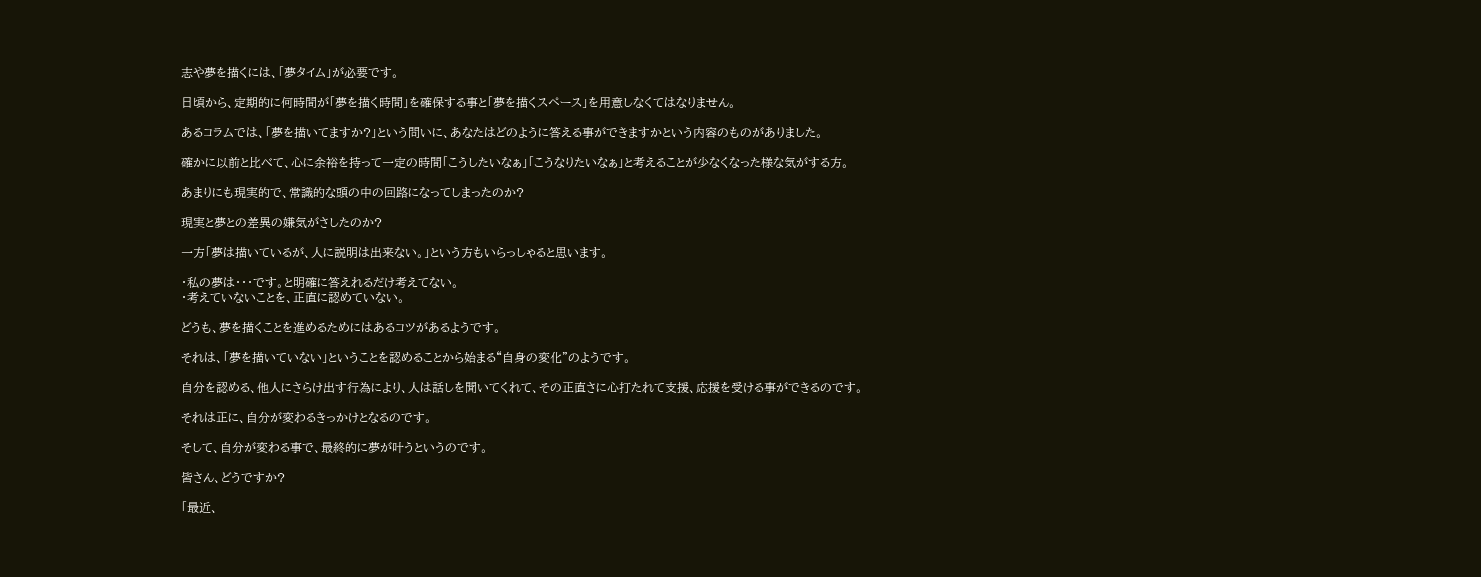志や夢を描くには、「夢タイム」が必要です。

日頃から、定期的に何時間が「夢を描く時間」を確保する事と「夢を描くスペース」を用意しなくてはなりません。

あるコラムでは、「夢を描いてますか?」という問いに、あなたはどのように答える事ができますかという内容のものがありました。

確かに以前と比べて、心に余裕を持って一定の時間「こうしたいなぁ」「こうなりたいなぁ」と考えることが少なくなった様な気がする方。

あまりにも現実的で、常識的な頭の中の回路になってしまったのか?

現実と夢との差異の嫌気がさしたのか?

一方「夢は描いているが、人に説明は出来ない。」という方もいらっしゃると思います。

・私の夢は・・・です。と明確に答えれるだけ考えてない。
・考えていないことを、正直に認めていない。

どうも、夢を描くことを進めるためにはあるコツがあるようです。

それは、「夢を描いていない」ということを認めることから始まる“自身の変化”のようです。

自分を認める、他人にさらけ出す行為により、人は話しを聞いてくれて、その正直さに心打たれて支援、応援を受ける事ができるのです。

それは正に、自分が変わるきっかけとなるのです。

そして、自分が変わる事で、最終的に夢が叶うというのです。

皆さん、どうですか?

「最近、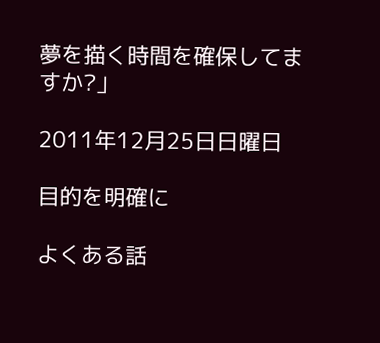夢を描く時間を確保してますか?」

2011年12月25日日曜日

目的を明確に

よくある話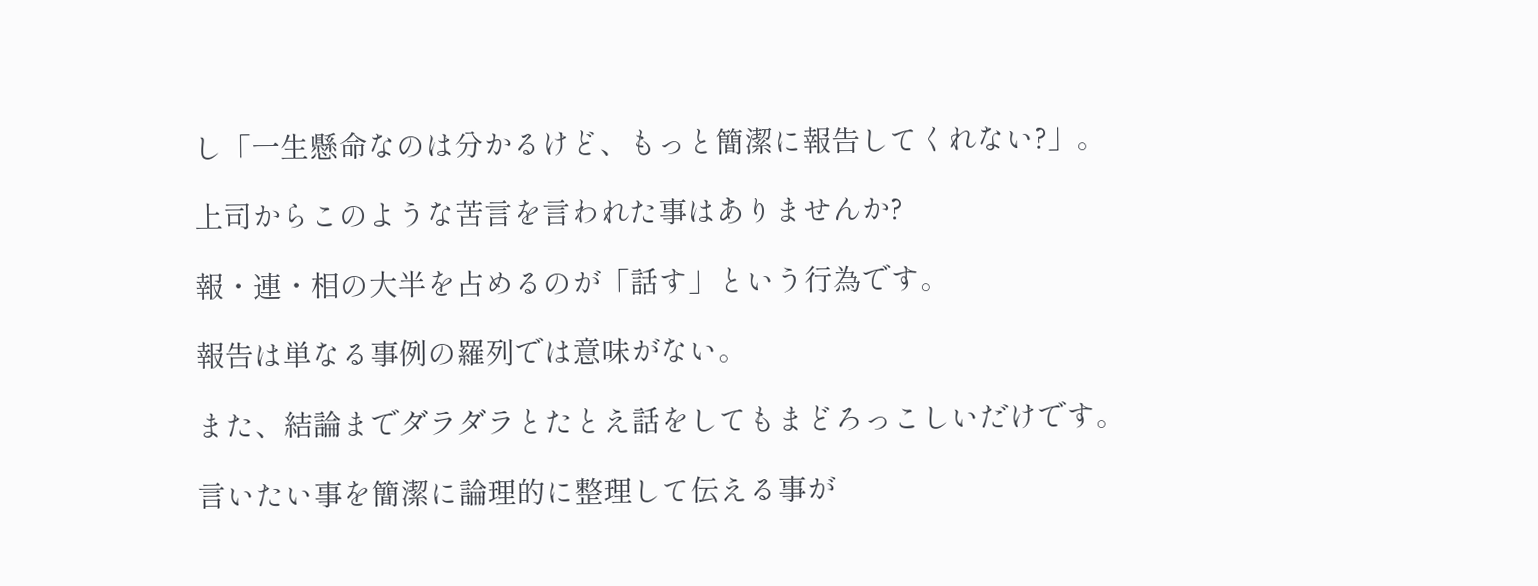し「一生懸命なのは分かるけど、もっと簡潔に報告してくれない?」。

上司からこのような苦言を言われた事はありませんか?

報・連・相の大半を占めるのが「話す」という行為です。

報告は単なる事例の羅列では意味がない。

また、結論までダラダラとたとえ話をしてもまどろっこしいだけです。

言いたい事を簡潔に論理的に整理して伝える事が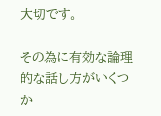大切です。

その為に有効な論理的な話し方がいくつか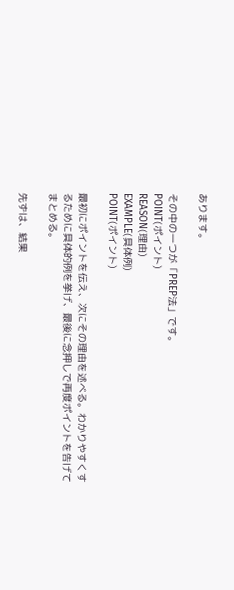あります。

その中の一つが「PREP法」です。
POINT(ポイント)
REASON(理由)
EXAMPLE(具体例)
POINT(ポイント)

最初にポイントを伝え、次にその理由を述べる。わかりやすくするために具体的例を挙げ、最後に念押しで再度ポイントを告げてまとめる。

先ずは、結果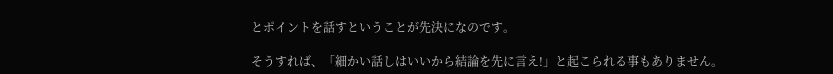とポイントを話すということが先決になのです。

そうすれば、「細かい話しはいいから結論を先に言え!」と起こられる事もありません。